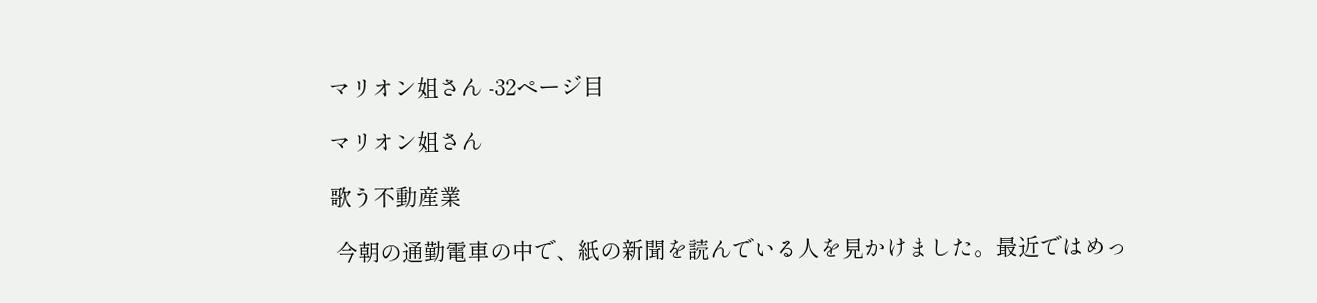マリオン姐さん -32ページ目

マリオン姐さん

歌う不動産業

 今朝の通勤電車の中で、紙の新聞を読んでいる人を見かけました。最近ではめっ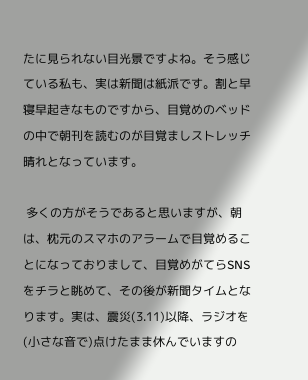たに見られない目光景ですよね。そう感じている私も、実は新聞は紙派です。割と早寝早起きなものですから、目覚めのベッドの中で朝刊を読むのが目覚ましストレッチ晴れとなっています。

 多くの方がそうであると思いますが、朝は、枕元のスマホのアラームで目覚めることになっておりまして、目覚めがてらSNSをチラと眺めて、その後が新聞タイムとなります。実は、震災(3.11)以降、ラジオを(小さな音で)点けたまま休んでいますの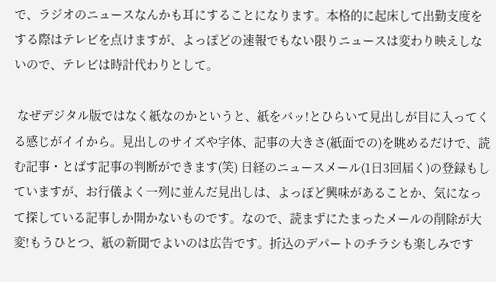で、ラジオのニュースなんかも耳にすることになります。本格的に起床して出勤支度をする際はテレビを点けますが、よっぽどの速報でもない限りニュースは変わり映えしないので、テレビは時計代わりとして。

 なぜデジタル版ではなく紙なのかというと、紙をバッ!とひらいて見出しが目に入ってくる感じがイイから。見出しのサイズや字体、記事の大きさ(紙面での)を眺めるだけで、読む記事・とばす記事の判断ができます(笑) 日経のニュースメール(1日3回届く)の登録もしていますが、お行儀よく一列に並んだ見出しは、よっぽど興味があることか、気になって探している記事しか開かないものです。なので、読まずにたまったメールの削除が大変!もうひとつ、紙の新聞でよいのは広告です。折込のデパートのチラシも楽しみです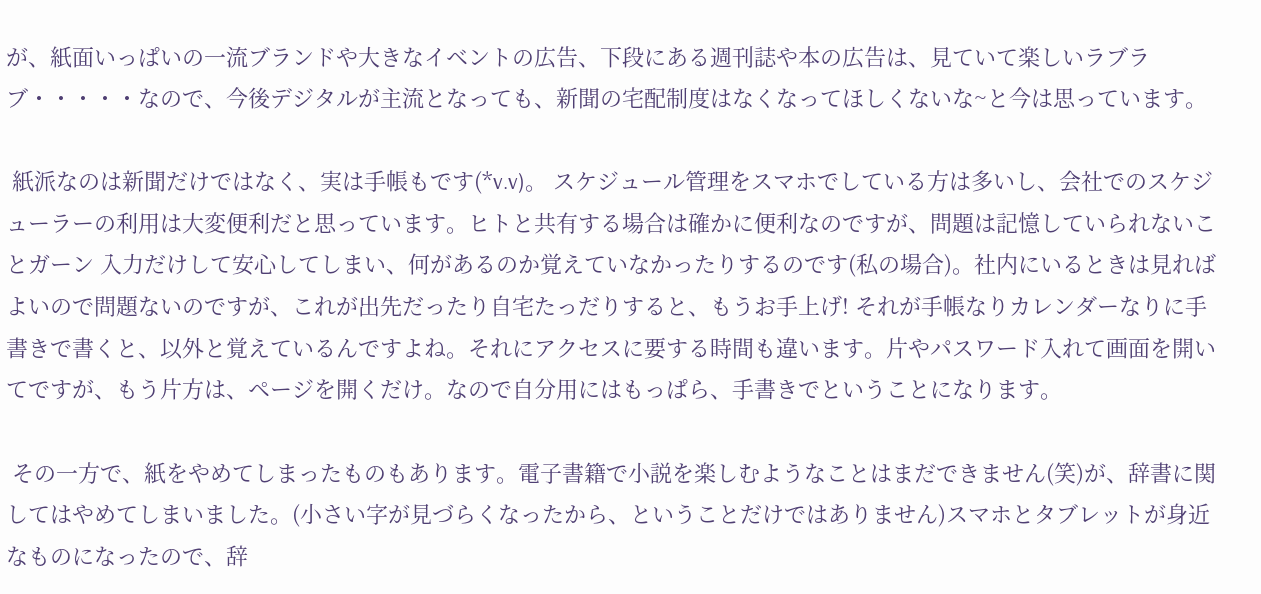が、紙面いっぱいの一流ブランドや大きなイベントの広告、下段にある週刊誌や本の広告は、見ていて楽しいラブラブ・・・・・なので、今後デジタルが主流となっても、新聞の宅配制度はなくなってほしくないな~と今は思っています。

 紙派なのは新聞だけではなく、実は手帳もです(*v.v)。 スケジュール管理をスマホでしている方は多いし、会社でのスケジューラーの利用は大変便利だと思っています。ヒトと共有する場合は確かに便利なのですが、問題は記憶していられないことガーン 入力だけして安心してしまい、何があるのか覚えていなかったりするのです(私の場合)。社内にいるときは見ればよいので問題ないのですが、これが出先だったり自宅たっだりすると、もうお手上げ! それが手帳なりカレンダーなりに手書きで書くと、以外と覚えているんですよね。それにアクセスに要する時間も違います。片やパスワード入れて画面を開いてですが、もう片方は、ページを開くだけ。なので自分用にはもっぱら、手書きでということになります。

 その一方で、紙をやめてしまったものもあります。電子書籍で小説を楽しむようなことはまだできません(笑)が、辞書に関してはやめてしまいました。(小さい字が見づらくなったから、ということだけではありません)スマホとタブレットが身近なものになったので、辞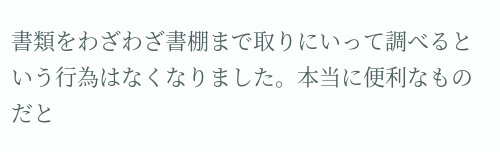書類をわざわざ書棚まで取りにいって調べるという行為はなくなりました。本当に便利なものだと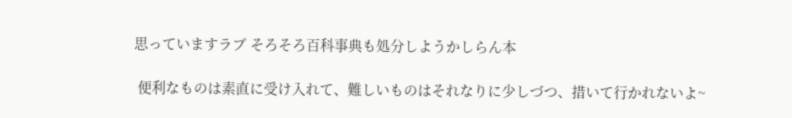思っていますラブ そろそろ百科事典も処分しようかしらん本

 便利なものは素直に受け入れて、難しいものはそれなりに少しづつ、措いて行かれないよ~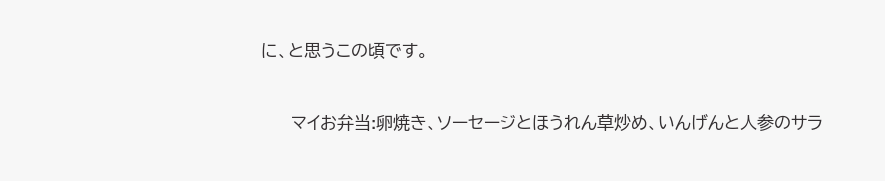に、と思うこの頃です。


     マイお弁当:卵焼き、ソーセージとほうれん草炒め、いんげんと人参のサラ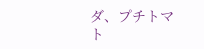ダ、プチトマト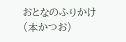おとなのふりかけ(本かつお)